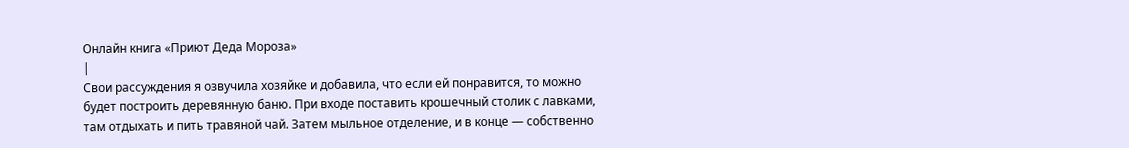Онлайн книга «Приют Деда Мороза»
|
Свои рассуждения я озвучила хозяйке и добавила, что если ей понравится, то можно будет построить деревянную баню. При входе поставить крошечный столик с лавками, там отдыхать и пить травяной чай. Затем мыльное отделение, и в конце — собственно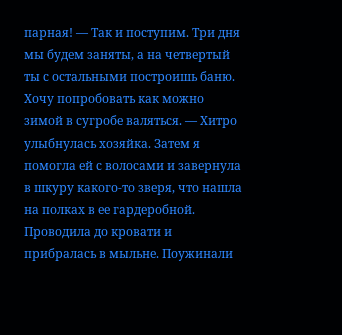парная! — Так и поступим. Три дня мы будем заняты, а на четвертый ты с остальными построишь баню. Хочу попробовать как можно зимой в сугробе валяться. — Хитро улыбнулась хозяйка. Затем я помогла ей с волосами и завернула в шкуру какого-то зверя, что нашла на полках в ее гардеробной. Проводила до кровати и прибралась в мыльне. Поужинали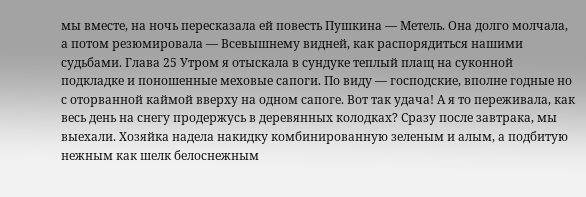мы вместе, на ночь пересказала ей повесть Пушкина — Метель. Она долго молчала, а потом резюмировала — Всевышнему видней, как распорядиться нашими судьбами. Глава 25 Утром я отыскала в сундуке теплый плащ на суконной подкладке и поношенные меховые сапоги. По виду — господские, вполне годные но с оторванной каймой вверху на одном сапоге. Вот так удача! А я то переживала, как весь день на снегу продержусь в деревянных колодках? Сразу после завтрака, мы выехали. Хозяйка надела накидку комбинированную зеленым и алым, а подбитую нежным как шелк белоснежным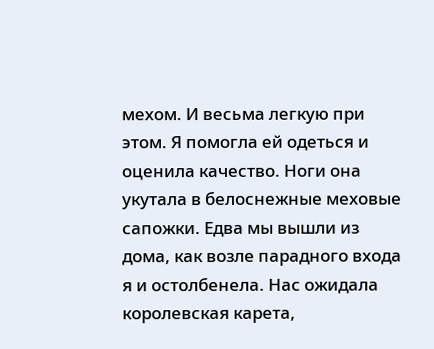мехом. И весьма легкую при этом. Я помогла ей одеться и оценила качество. Ноги она укутала в белоснежные меховые сапожки. Едва мы вышли из дома, как возле парадного входа я и остолбенела. Нас ожидала королевская карета,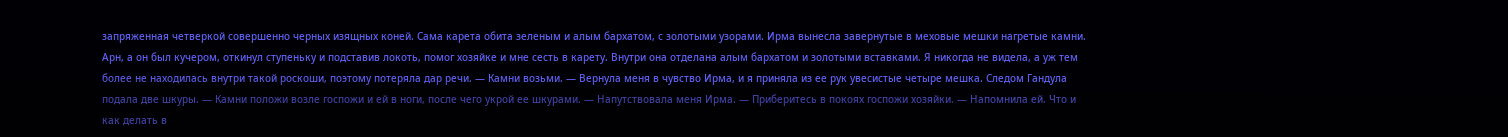запряженная четверкой совершенно черных изящных коней. Сама карета обита зеленым и алым бархатом, с золотыми узорами. Ирма вынесла завернутые в меховые мешки нагретые камни. Арн, а он был кучером, откинул ступеньку и подставив локоть, помог хозяйке и мне сесть в карету. Внутри она отделана алым бархатом и золотыми вставками. Я никогда не видела, а уж тем более не находилась внутри такой роскоши, поэтому потеряла дар речи. — Камни возьми. — Вернула меня в чувство Ирма, и я приняла из ее рук увесистые четыре мешка. Следом Гандула подала две шкуры. — Камни положи возле госпожи и ей в ноги, после чего укрой ее шкурами. — Напутствовала меня Ирма. — Приберитесь в покоях госпожи хозяйки. — Напомнила ей. Что и как делать в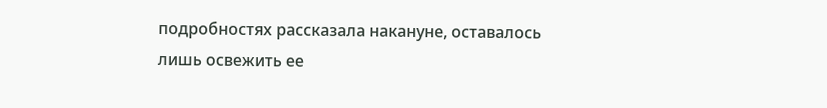подробностях рассказала накануне, оставалось лишь освежить ее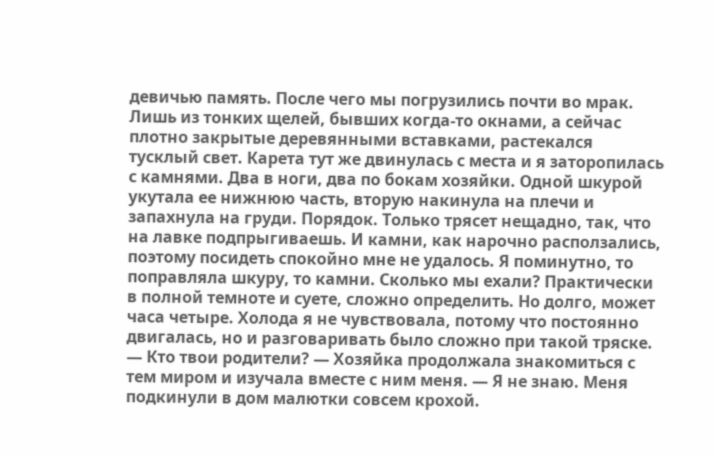девичью память. После чего мы погрузились почти во мрак. Лишь из тонких щелей, бывших когда-то окнами, а сейчас плотно закрытые деревянными вставками, растекался тусклый свет. Карета тут же двинулась с места и я заторопилась с камнями. Два в ноги, два по бокам хозяйки. Одной шкурой укутала ее нижнюю часть, вторую накинула на плечи и запахнула на груди. Порядок. Только трясет нещадно, так, что на лавке подпрыгиваешь. И камни, как нарочно расползались, поэтому посидеть спокойно мне не удалось. Я поминутно, то поправляла шкуру, то камни. Сколько мы ехали? Практически в полной темноте и суете, сложно определить. Но долго, может часа четыре. Холода я не чувствовала, потому что постоянно двигалась, но и разговаривать было сложно при такой тряске. — Кто твои родители? — Хозяйка продолжала знакомиться с тем миром и изучала вместе с ним меня. — Я не знаю. Меня подкинули в дом малютки совсем крохой.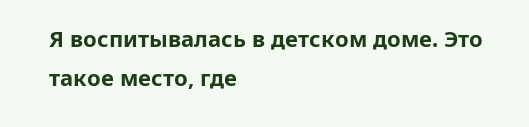Я воспитывалась в детском доме. Это такое место, где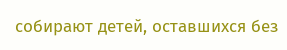собирают детей, оставшихся без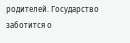родителей. Государство заботится о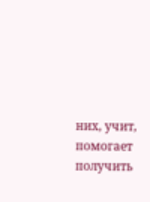них, учит, помогает получить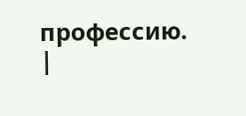профессию. |